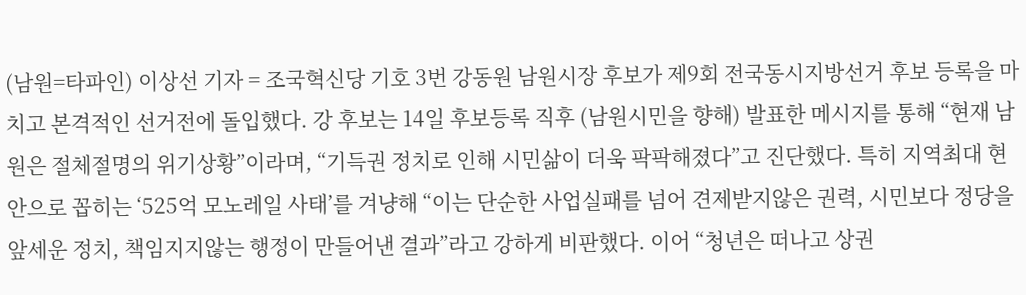(남원=타파인) 이상선 기자 = 조국혁신당 기호 3번 강동원 남원시장 후보가 제9회 전국동시지방선거 후보 등록을 마치고 본격적인 선거전에 돌입했다. 강 후보는 14일 후보등록 직후 (남원시민을 향해) 발표한 메시지를 통해 “현재 남원은 절체절명의 위기상황”이라며, “기득권 정치로 인해 시민삶이 더욱 팍팍해졌다”고 진단했다. 특히 지역최대 현안으로 꼽히는 ‘525억 모노레일 사태’를 겨냥해 “이는 단순한 사업실패를 넘어 견제받지않은 권력, 시민보다 정당을 앞세운 정치, 책임지지않는 행정이 만들어낸 결과”라고 강하게 비판했다. 이어 “청년은 떠나고 상권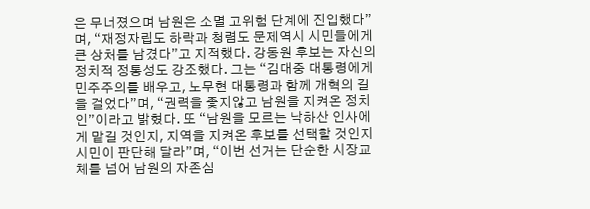은 무너졌으며 남원은 소멸 고위험 단계에 진입했다”며, “재정자립도 하락과 청렴도 문제역시 시민들에게 큰 상처를 남겼다”고 지적했다. 강동원 후보는 자신의 정치적 정통성도 강조했다. 그는 “김대중 대통령에게 민주주의를 배우고, 노무현 대통령과 함께 개혁의 길을 걸었다”며, “권력을 좇지않고 남원을 지켜온 정치인”이라고 밝혔다. 또 “남원을 모르는 낙하산 인사에게 맡길 것인지, 지역을 지켜온 후보를 선택할 것인지 시민이 판단해 달라”며, “이번 선거는 단순한 시장교체를 넘어 남원의 자존심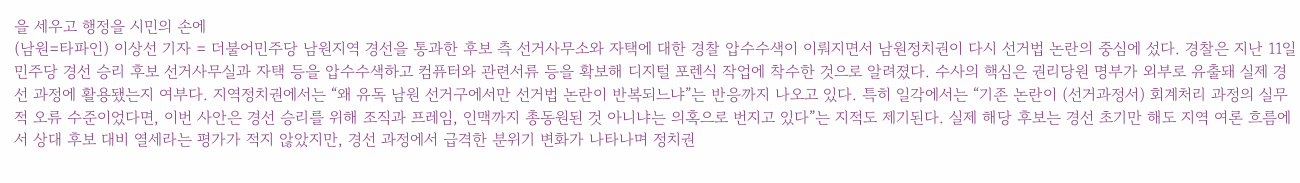을 세우고 행정을 시민의 손에
(남원=타파인) 이상선 기자 = 더불어민주당 남원지역 경선을 통과한 후보 측 선거사무소와 자택에 대한 경찰 압수수색이 이뤄지면서 남원정치권이 다시 선거법 논란의 중심에 섰다. 경찰은 지난 11일 민주당 경선 승리 후보 선거사무실과 자택 등을 압수수색하고 컴퓨터와 관련서류 등을 확보해 디지털 포렌식 작업에 착수한 것으로 알려졌다. 수사의 핵심은 권리당원 명부가 외부로 유출돼 실제 경선 과정에 활용됐는지 여부다. 지역정치권에서는 “왜 유독 남원 선거구에서만 선거법 논란이 반복되느냐”는 반응까지 나오고 있다. 특히 일각에서는 “기존 논란이 (선거과정서) 회계처리 과정의 실무적 오류 수준이었다면, 이번 사안은 경선 승리를 위해 조직과 프레임, 인맥까지 총동원된 것 아니냐는 의혹으로 번지고 있다”는 지적도 제기된다. 실제 해당 후보는 경선 초기만 해도 지역 여론 흐름에서 상대 후보 대비 열세라는 평가가 적지 않았지만, 경선 과정에서 급격한 분위기 변화가 나타나며 정치권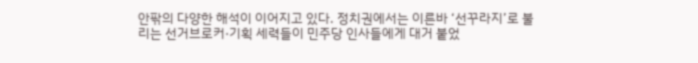안팎의 다양한 해석이 이어지고 있다. 정치권에서는 이른바 ‘선꾸라지’로 불리는 선거브로커·기획 세력들이 민주당 인사들에게 대거 붙었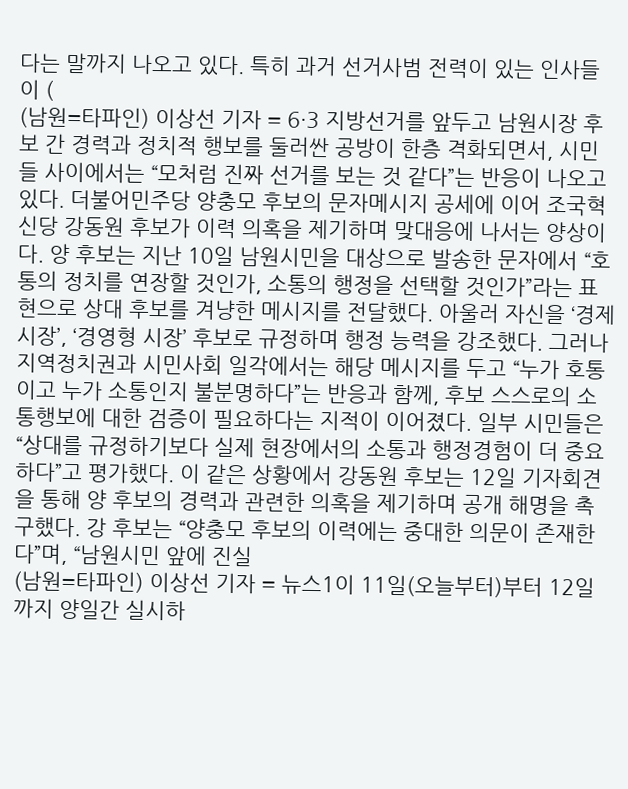다는 말까지 나오고 있다. 특히 과거 선거사범 전력이 있는 인사들이 (
(남원=타파인) 이상선 기자 = 6·3 지방선거를 앞두고 남원시장 후보 간 경력과 정치적 행보를 둘러싼 공방이 한층 격화되면서, 시민들 사이에서는 “모처럼 진짜 선거를 보는 것 같다”는 반응이 나오고 있다. 더불어민주당 양충모 후보의 문자메시지 공세에 이어 조국혁신당 강동원 후보가 이력 의혹을 제기하며 맞대응에 나서는 양상이다. 양 후보는 지난 10일 남원시민을 대상으로 발송한 문자에서 “호통의 정치를 연장할 것인가, 소통의 행정을 선택할 것인가”라는 표현으로 상대 후보를 겨냥한 메시지를 전달했다. 아울러 자신을 ‘경제시장’, ‘경영형 시장’ 후보로 규정하며 행정 능력을 강조했다. 그러나 지역정치권과 시민사회 일각에서는 해당 메시지를 두고 “누가 호통이고 누가 소통인지 불분명하다”는 반응과 함께, 후보 스스로의 소통행보에 대한 검증이 필요하다는 지적이 이어졌다. 일부 시민들은 “상대를 규정하기보다 실제 현장에서의 소통과 행정경험이 더 중요하다”고 평가했다. 이 같은 상황에서 강동원 후보는 12일 기자회견을 통해 양 후보의 경력과 관련한 의혹을 제기하며 공개 해명을 촉구했다. 강 후보는 “양충모 후보의 이력에는 중대한 의문이 존재한다”며, “남원시민 앞에 진실
(남원=타파인) 이상선 기자 = 뉴스1이 11일(오늘부터)부터 12일까지 양일간 실시하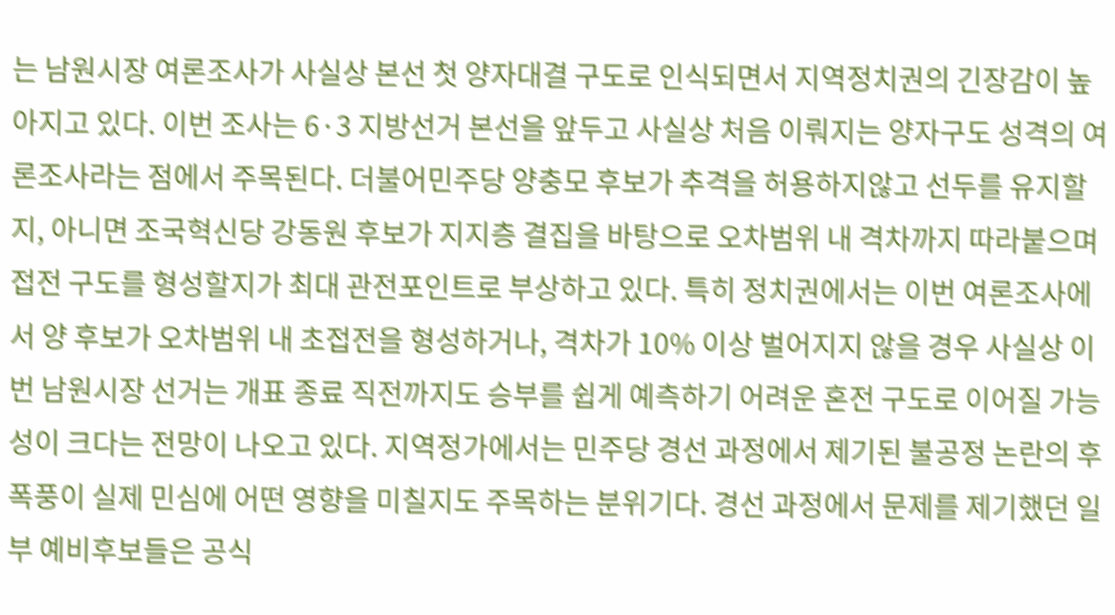는 남원시장 여론조사가 사실상 본선 첫 양자대결 구도로 인식되면서 지역정치권의 긴장감이 높아지고 있다. 이번 조사는 6·3 지방선거 본선을 앞두고 사실상 처음 이뤄지는 양자구도 성격의 여론조사라는 점에서 주목된다. 더불어민주당 양충모 후보가 추격을 허용하지않고 선두를 유지할지, 아니면 조국혁신당 강동원 후보가 지지층 결집을 바탕으로 오차범위 내 격차까지 따라붙으며 접전 구도를 형성할지가 최대 관전포인트로 부상하고 있다. 특히 정치권에서는 이번 여론조사에서 양 후보가 오차범위 내 초접전을 형성하거나, 격차가 10% 이상 벌어지지 않을 경우 사실상 이번 남원시장 선거는 개표 종료 직전까지도 승부를 쉽게 예측하기 어려운 혼전 구도로 이어질 가능성이 크다는 전망이 나오고 있다. 지역정가에서는 민주당 경선 과정에서 제기된 불공정 논란의 후폭풍이 실제 민심에 어떤 영향을 미칠지도 주목하는 분위기다. 경선 과정에서 문제를 제기했던 일부 예비후보들은 공식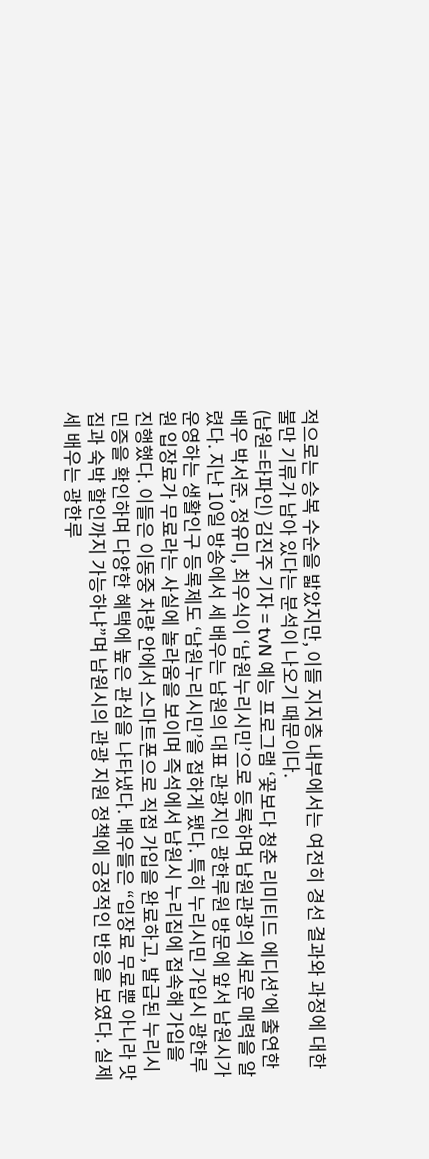적으로는 승복 수순을 밟았지만, 이들 지지층 내부에서는 여전히 경선 결과와 과정에 대한 불만 기류가 남아 있다는 분석이 나오기 때문이다.
(남원=타파인) 김진주 기자 = tvN 예능 프로그램 ‘꽃보다 청춘 리미티드 에디션’에 출연한 배우 박서준, 정유미, 최우식이 ‘남원누리시민’으로 등록하며 남원관광의 새로운 매력을 알렸다. 지난 10일 방송에서 세 배우는 남원의 대표 관광지인 광한루원 방문에 앞서 남원시가 운영하는 생활인구 등록제도 ‘남원누리시민’을 접하게 됐다. 특히 누리시민 가입시 광한루원 입장료가 무료라는 사실에 놀라움을 보이며 즉석에서 남원시 누리집에 접속해 가입을 진행했다. 이들은 이동중 차량 안에서 스마트폰으로 직접 가입을 완료하고, 발급된 누리시민증을 확인하며 다양한 혜택에 높은 관심을 나타냈다. 배우들은 “입장료 무료뿐 아니라 맛집과 숙박 할인까지 가능하냐”며 남원시의 관광 지원 정책에 긍정적인 반응을 보였다. 실제 세 배우는 광한루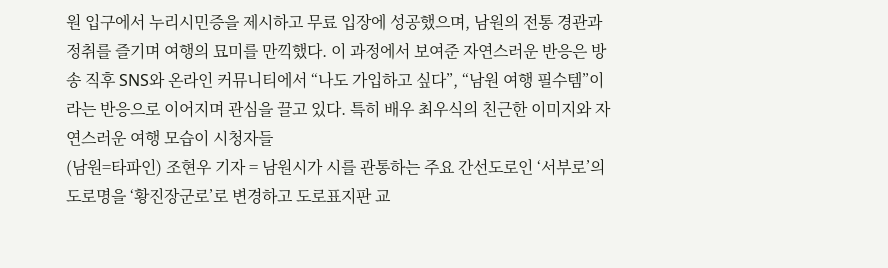원 입구에서 누리시민증을 제시하고 무료 입장에 성공했으며, 남원의 전통 경관과 정취를 즐기며 여행의 묘미를 만끽했다. 이 과정에서 보여준 자연스러운 반응은 방송 직후 SNS와 온라인 커뮤니티에서 “나도 가입하고 싶다”, “남원 여행 필수템”이라는 반응으로 이어지며 관심을 끌고 있다. 특히 배우 최우식의 친근한 이미지와 자연스러운 여행 모습이 시청자들
(남원=타파인) 조현우 기자 = 남원시가 시를 관통하는 주요 간선도로인 ‘서부로’의 도로명을 ‘황진장군로’로 변경하고 도로표지판 교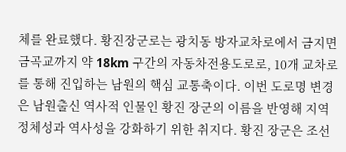체를 완료했다. 황진장군로는 광치동 방자교차로에서 금지면 금곡교까지 약 18km 구간의 자동차전용도로로, 10개 교차로를 통해 진입하는 남원의 핵심 교통축이다. 이번 도로명 변경은 남원출신 역사적 인물인 황진 장군의 이름을 반영해 지역 정체성과 역사성을 강화하기 위한 취지다. 황진 장군은 조선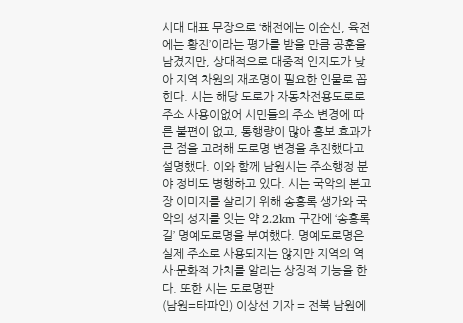시대 대표 무장으로 ‘해전에는 이순신, 육전에는 황진’이라는 평가를 받을 만큼 공훈을 남겼지만, 상대적으로 대중적 인지도가 낮아 지역 차원의 재조명이 필요한 인물로 꼽힌다. 시는 해당 도로가 자동차전용도로로 주소 사용이없어 시민들의 주소 변경에 따른 불편이 없고, 통행량이 많아 홍보 효과가 큰 점을 고려해 도로명 변경을 추진했다고 설명했다. 이와 함께 남원시는 주소행정 분야 정비도 병행하고 있다. 시는 국악의 본고장 이미지를 살리기 위해 송흥록 생가와 국악의 성지를 잇는 약 2.2km 구간에 ‘송흥록길’ 명예도로명을 부여했다. 명예도로명은 실제 주소로 사용되지는 않지만 지역의 역사·문화적 가치를 알리는 상징적 기능을 한다. 또한 시는 도로명판
(남원=타파인) 이상선 기자 = 전북 남원에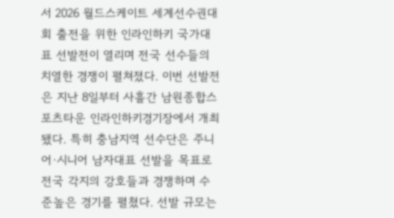서 2026 월드스케이트 세계선수권대회 출전을 위한 인라인하키 국가대표 선발전이 열리며 전국 선수들의 치열한 경쟁이 펼쳐졌다. 이번 선발전은 지난 8일부터 사흘간 남원종합스포츠타운 인라인하키경기장에서 개최됐다. 특히 충남지역 선수단은 주니어·시니어 남자대표 선발을 목표로 전국 각지의 강호들과 경쟁하며 수준높은 경기를 펼쳤다. 선발 규모는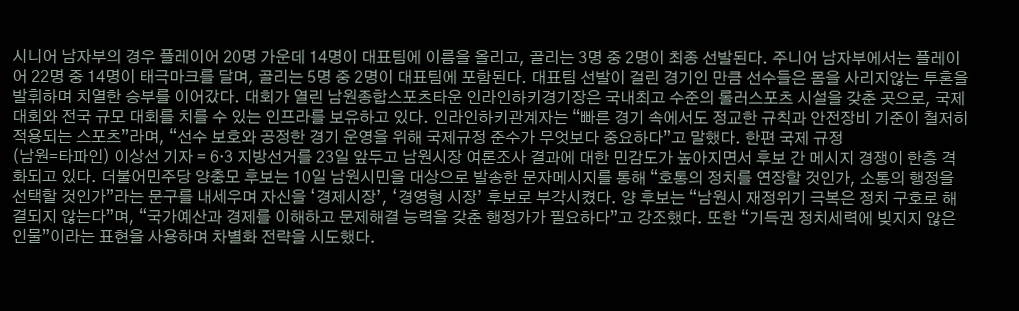시니어 남자부의 경우 플레이어 20명 가운데 14명이 대표팀에 이름을 올리고, 골리는 3명 중 2명이 최종 선발된다. 주니어 남자부에서는 플레이어 22명 중 14명이 태극마크를 달며, 골리는 5명 중 2명이 대표팀에 포함된다. 대표팀 선발이 걸린 경기인 만큼 선수들은 몸을 사리지않는 투혼을 발휘하며 치열한 승부를 이어갔다. 대회가 열린 남원종합스포츠타운 인라인하키경기장은 국내최고 수준의 롤러스포츠 시설을 갖춘 곳으로, 국제대회와 전국 규모 대회를 치를 수 있는 인프라를 보유하고 있다. 인라인하키관계자는 “빠른 경기 속에서도 정교한 규칙과 안전장비 기준이 철저히 적용되는 스포츠”라며, “선수 보호와 공정한 경기 운영을 위해 국제규정 준수가 무엇보다 중요하다”고 말했다. 한편 국제 규정
(남원=타파인) 이상선 기자 = 6·3 지방선거를 23일 앞두고 남원시장 여론조사 결과에 대한 민감도가 높아지면서 후보 간 메시지 경쟁이 한층 격화되고 있다. 더불어민주당 양충모 후보는 10일 남원시민을 대상으로 발송한 문자메시지를 통해 “호통의 정치를 연장할 것인가, 소통의 행정을 선택할 것인가”라는 문구를 내세우며 자신을 ‘경제시장’, ‘경영형 시장’ 후보로 부각시켰다. 양 후보는 “남원시 재정위기 극복은 정치 구호로 해결되지 않는다”며, “국가예산과 경제를 이해하고 문제해결 능력을 갖춘 행정가가 필요하다”고 강조했다. 또한 “기득권 정치세력에 빚지지 않은 인물”이라는 표현을 사용하며 차별화 전략을 시도했다.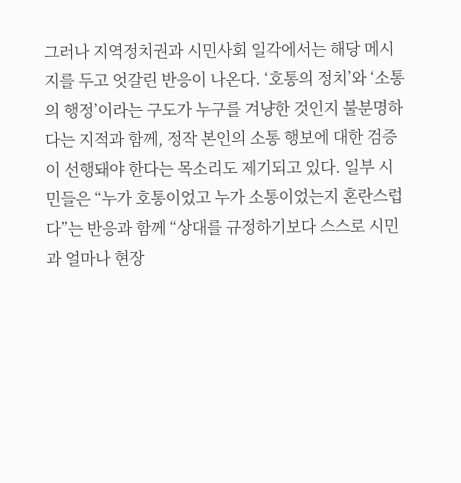그러나 지역정치권과 시민사회 일각에서는 해당 메시지를 두고 엇갈린 반응이 나온다. ‘호통의 정치’와 ‘소통의 행정’이라는 구도가 누구를 겨냥한 것인지 불분명하다는 지적과 함께, 정작 본인의 소통 행보에 대한 검증이 선행돼야 한다는 목소리도 제기되고 있다. 일부 시민들은 “누가 호통이었고 누가 소통이었는지 혼란스럽다”는 반응과 함께 “상대를 규정하기보다 스스로 시민과 얼마나 현장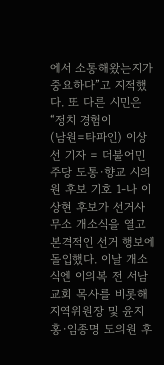에서 소통해왔는지가 중요하다”고 지적했다. 또 다른 시민은 “정치 경험이
(남원=타파인) 이상선 기자 = 더불어민주당 도통·향교 시의원 후보 기호 1-나 이상현 후보가 선거사무소 개소식을 열고 본격적인 선거 행보에 돌입했다. 이날 개소식엔 이의복 전 서남교회 목사를 비롯해 지역위원장 및 윤지홍·임종명 도의원 후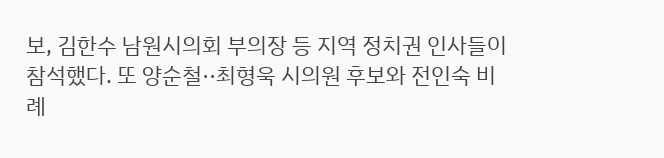보, 김한수 남원시의회 부의장 등 지역 정치권 인사들이 참석했다. 또 양순철··최형욱 시의원 후보와 전인숙 비례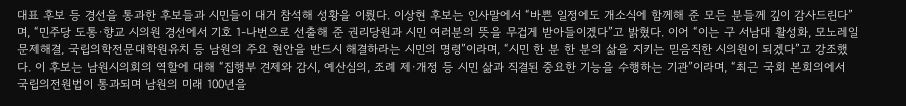대표 후보 등 경선을 통과한 후보들과 시민들이 대거 참석해 성황을 이뤘다. 이상현 후보는 인사말에서 “바쁜 일정에도 개소식에 함께해 준 모든 분들께 깊이 감사드린다”며, “민주당 도통·향교 시의원 경선에서 기호 1-나번으로 선출해 준 권리당원과 시민 여러분의 뜻을 무겁게 받아들이겠다”고 밝혔다. 이어 “이는 구 서남대 활성화, 모노레일 문제해결, 국립의학전문대학원유치 등 남원의 주요 현안을 반드시 해결하라는 시민의 명령”이라며, “시민 한 분 한 분의 삶을 지키는 믿음직한 시의원이 되겠다”고 강조했다. 이 후보는 남원시의회의 역할에 대해 “집행부 견제와 감시, 예산심의, 조례 제·개정 등 시민 삶과 직결된 중요한 기능을 수행하는 기관”이라며, “최근 국회 본회의에서 국립의전원법이 통과되며 남원의 미래 100년을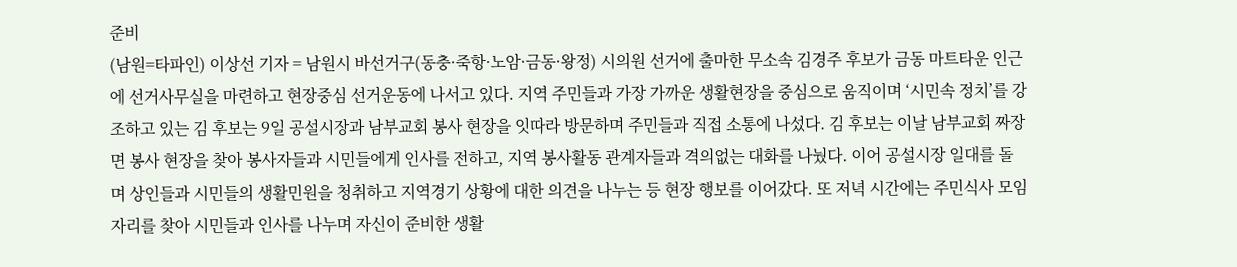준비
(남원=타파인) 이상선 기자 = 남원시 바선거구(동충·죽항·노암·금동·왕정) 시의원 선거에 출마한 무소속 김경주 후보가 금동 마트타운 인근에 선거사무실을 마련하고 현장중심 선거운동에 나서고 있다. 지역 주민들과 가장 가까운 생활현장을 중심으로 움직이며 ‘시민속 정치’를 강조하고 있는 김 후보는 9일 공설시장과 남부교회 봉사 현장을 잇따라 방문하며 주민들과 직접 소통에 나섰다. 김 후보는 이날 남부교회 짜장면 봉사 현장을 찾아 봉사자들과 시민들에게 인사를 전하고, 지역 봉사활동 관계자들과 격의없는 대화를 나눴다. 이어 공설시장 일대를 돌며 상인들과 시민들의 생활민원을 청취하고 지역경기 상황에 대한 의견을 나누는 등 현장 행보를 이어갔다. 또 저녁 시간에는 주민식사 모임 자리를 찾아 시민들과 인사를 나누며 자신이 준비한 생활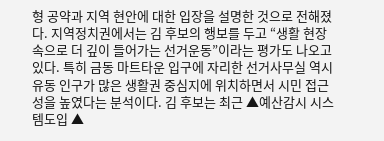형 공약과 지역 현안에 대한 입장을 설명한 것으로 전해졌다. 지역정치권에서는 김 후보의 행보를 두고 “생활 현장 속으로 더 깊이 들어가는 선거운동”이라는 평가도 나오고 있다. 특히 금동 마트타운 입구에 자리한 선거사무실 역시 유동 인구가 많은 생활권 중심지에 위치하면서 시민 접근성을 높였다는 분석이다. 김 후보는 최근 ▲예산감시 시스템도입 ▲